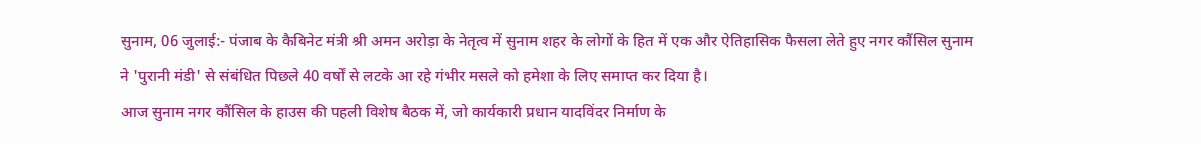सुनाम, 06 जुलाई:- पंजाब के कैबिनेट मंत्री श्री अमन अरोड़ा के नेतृत्व में सुनाम शहर के लोगों के हित में एक और ऐतिहासिक फैसला लेते हुए नगर कौंसिल सुनाम ने 'पुरानी मंडी' से संबंधित पिछले 40 वर्षों से लटके आ रहे गंभीर मसले को हमेशा के लिए समाप्त कर दिया है।
आज सुनाम नगर कौंसिल के हाउस की पहली विशेष बैठक में, जो कार्यकारी प्रधान यादविंदर निर्माण के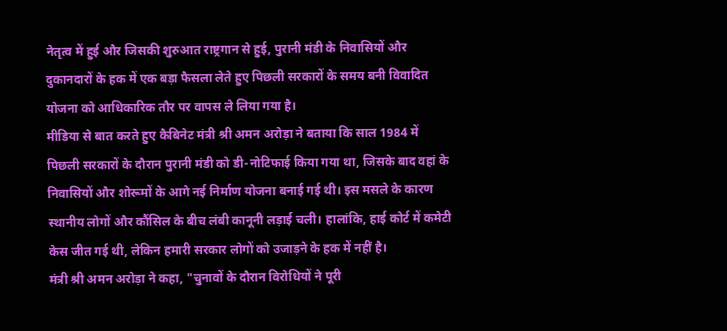नेतृत्व में हुई और जिसकी शुरुआत राष्ट्रगान से हुई, पुरानी मंडी के निवासियों और दुकानदारों के हक में एक बड़ा फैसला लेते हुए पिछली सरकारों के समय बनी विवादित योजना को आधिकारिक तौर पर वापस ले लिया गया है।
मीडिया से बात करते हुए कैबिनेट मंत्री श्री अमन अरोड़ा ने बताया कि साल 1984 में पिछली सरकारों के दौरान पुरानी मंडी को डी-नोटिफाई किया गया था, जिसके बाद वहां के निवासियों और शोरूमों के आगे नई निर्माण योजना बनाई गई थी। इस मसले के कारण स्थानीय लोगों और कौंसिल के बीच लंबी कानूनी लड़ाई चली। हालांकि, हाई कोर्ट में कमेटी केस जीत गई थी, लेकिन हमारी सरकार लोगों को उजाड़ने के हक में नहीं है।
मंत्री श्री अमन अरोड़ा ने कहा, "चुनावों के दौरान विरोधियों ने पूरी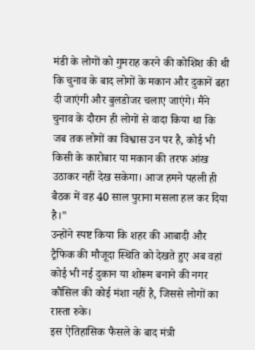मंडी के लोगों को गुमराह करने की कोशिश की थी कि चुनाव के बाद लोगों के मकान और दुकानें ढहा दी जाएंगी और बुलडोजर चलाए जाएंगे। मैंने चुनाव के दौरान ही लोगों से वादा किया था कि जब तक लोगों का विश्वास उन पर है, कोई भी किसी के कारोबार या मकान की तरफ आंख उठाकर नहीं देख सकेगा। आज हमने पहली ही बैठक में वह 40 साल पुराना मसला हल कर दिया है।"
उन्होंने स्पष्ट किया कि शहर की आबादी और ट्रैफिक की मौजूदा स्थिति को देखते हुए अब वहां कोई भी नई दुकान या शोरूम बनाने की नगर कौंसिल की कोई मंशा नहीं है, जिससे लोगों का रास्ता रुके।
इस ऐतिहासिक फैसले के बाद मंत्री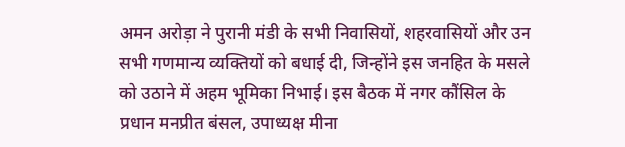अमन अरोड़ा ने पुरानी मंडी के सभी निवासियों, शहरवासियों और उन सभी गणमान्य व्यक्तियों को बधाई दी, जिन्होंने इस जनहित के मसले को उठाने में अहम भूमिका निभाई। इस बैठक में नगर कौंसिल के प्रधान मनप्रीत बंसल, उपाध्यक्ष मीना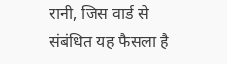रानी, जिस वार्ड से संबंधित यह फैसला है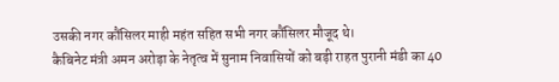उसकी नगर कौंसिलर माही महंत सहित सभी नगर कौंसिलर मौजूद थे।
कैबिनेट मंत्री अमन अरोड़ा के नेतृत्व में सुनाम निवासियों को बड़ी राहत पुरानी मंडी का 40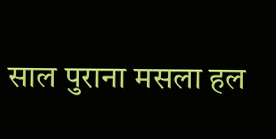साल पुराना मसला हल